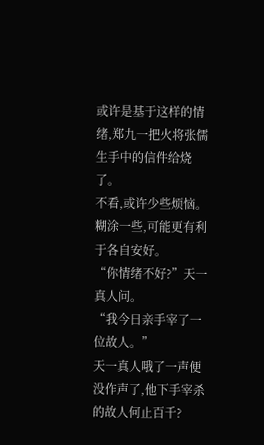或许是基于这样的情绪,郑九一把火将张儒生手中的信件给烧了。
不看,或许少些烦恼。
糊涂一些,可能更有利于各自安好。
“你情绪不好?”天一真人问。
“我今日亲手宰了一位故人。”
天一真人哦了一声便没作声了,他下手宰杀的故人何止百千?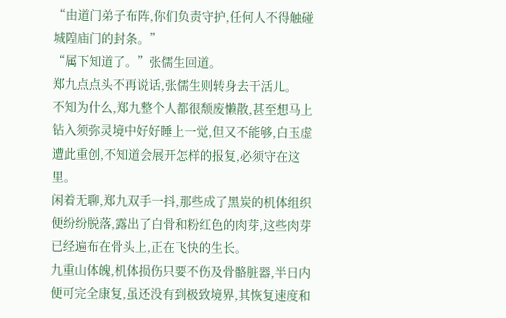“由道门弟子布阵,你们负责守护,任何人不得触碰城隍庙门的封条。”
“属下知道了。”张儒生回道。
郑九点点头不再说话,张儒生则转身去干活儿。
不知为什么,郑九整个人都很颓废懒散,甚至想马上钻入须弥灵境中好好睡上一觉,但又不能够,白玉虚遭此重创,不知道会展开怎样的报复,必须守在这里。
闲着无聊,郑九双手一抖,那些成了黑炭的机体组织便纷纷脱落,露出了白骨和粉红色的肉芽,这些肉芽已经遍布在骨头上,正在飞快的生长。
九重山体魄,机体损伤只要不伤及骨骼脏器,半日内便可完全康复,虽还没有到极致境界,其恢复速度和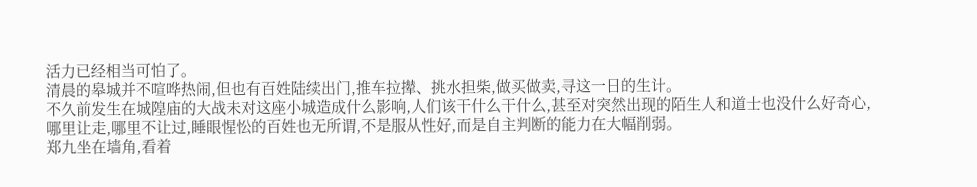活力已经相当可怕了。
清晨的皋城并不喧哗热闹,但也有百姓陆续出门,推车拉撵、挑水担柴,做买做卖,寻这一日的生计。
不久前发生在城隍庙的大战未对这座小城造成什么影响,人们该干什么干什么,甚至对突然出现的陌生人和道士也没什么好奇心,哪里让走,哪里不让过,睡眼惺忪的百姓也无所谓,不是服从性好,而是自主判断的能力在大幅削弱。
郑九坐在墙角,看着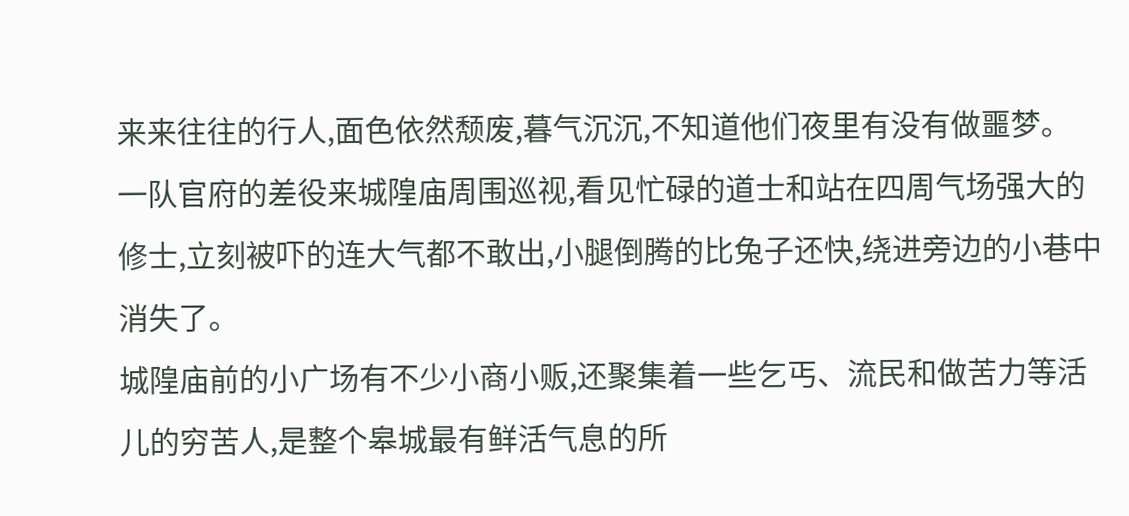来来往往的行人,面色依然颓废,暮气沉沉,不知道他们夜里有没有做噩梦。
一队官府的差役来城隍庙周围巡视,看见忙碌的道士和站在四周气场强大的修士,立刻被吓的连大气都不敢出,小腿倒腾的比兔子还快,绕进旁边的小巷中消失了。
城隍庙前的小广场有不少小商小贩,还聚集着一些乞丐、流民和做苦力等活儿的穷苦人,是整个皋城最有鲜活气息的所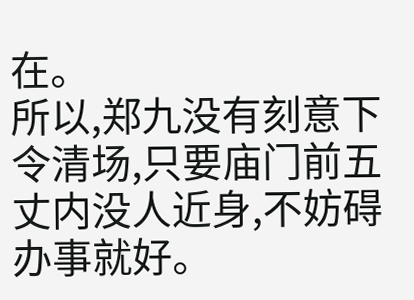在。
所以,郑九没有刻意下令清场,只要庙门前五丈内没人近身,不妨碍办事就好。